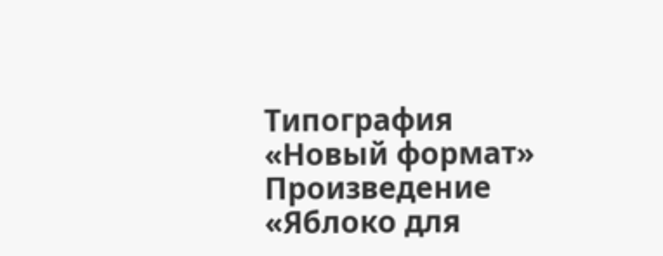Типография «Новый формат»
Произведение «Яблоко для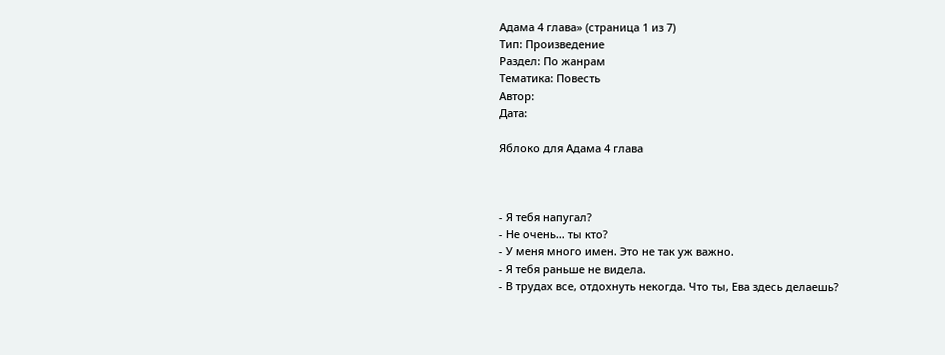Адама 4 глава» (страница 1 из 7)
Тип: Произведение
Раздел: По жанрам
Тематика: Повесть
Автор:
Дата:

Яблоко для Адама 4 глава



- Я тебя напугал?
- Не очень… ты кто?
- У меня много имен. Это не так уж важно.
- Я тебя раньше не видела.
- В трудах все, отдохнуть некогда. Что ты, Ева здесь делаешь?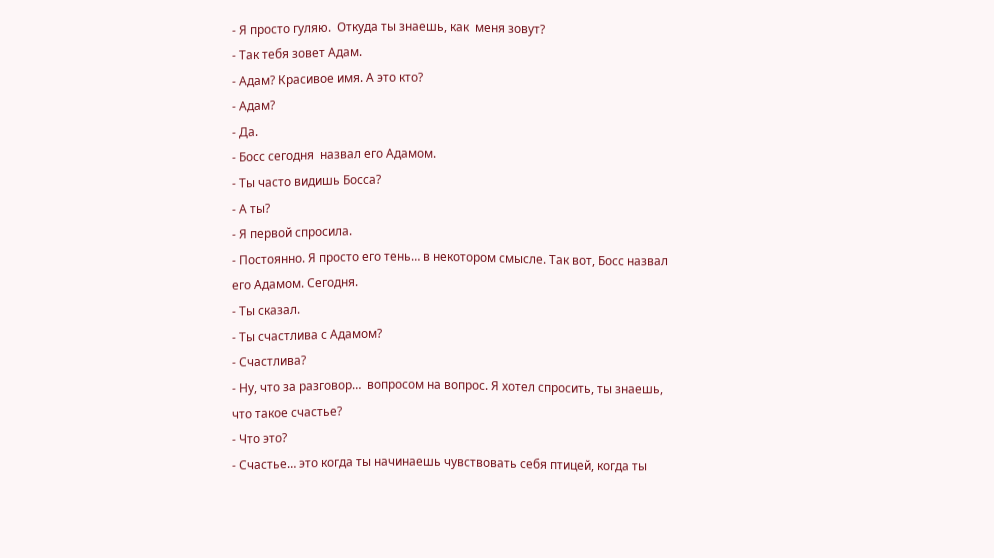- Я просто гуляю.  Откуда ты знаешь, как  меня зовут?
- Так тебя зовет Адам.
- Адам? Красивое имя. А это кто?
- Адам?
- Да.
- Босс сегодня  назвал его Адамом.
- Ты часто видишь Босса?
- А ты?
- Я первой спросила.
- Постоянно. Я просто его тень… в некотором смысле. Так вот, Босс назвал его Адамом. Сегодня.
- Ты сказал.
- Ты счастлива с Адамом?
- Счастлива?
- Ну, что за разговор…  вопросом на вопрос. Я хотел спросить, ты знаешь, что такое счастье?
- Что это?
- Счастье… это когда ты начинаешь чувствовать себя птицей, когда ты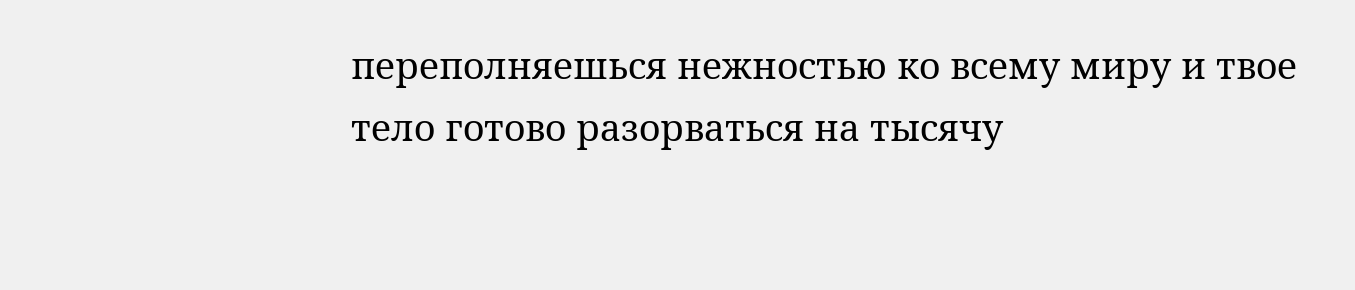переполняешься нежностью ко всему миру и твое тело готово разорваться на тысячу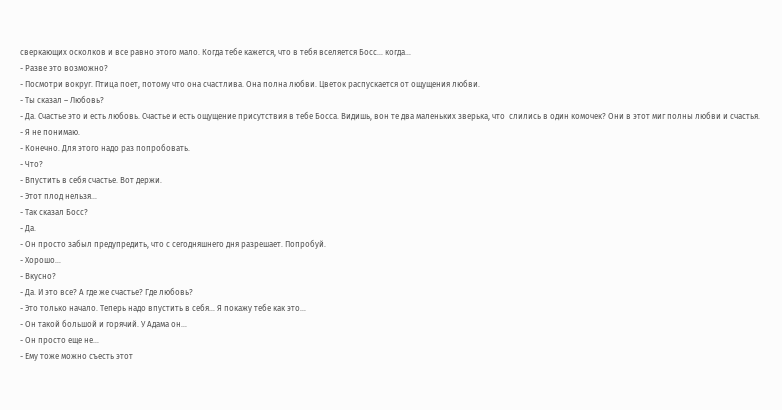сверкающих осколков и все равно этого мало. Когда тебе кажется, что в тебя вселяется Босс… когда…
- Разве это возможно?
- Посмотри вокруг. Птица поет, потому что она счастлива. Она полна любви. Цветок распускается от ощущения любви.
- Ты сказал – Любовь?
- Да. Счастье это и есть любовь. Счастье и есть ощущение присутствия в тебе Босса. Видишь, вон те два маленьких зверька, что  слились в один комочек? Они в этот миг полны любви и счастья.
- Я не понимаю.
- Конечно. Для этого надо раз попробовать.
- Что?
- Впустить в себя счастье. Вот держи.
- Этот плод нельзя…
- Так сказал Босс?
- Да.
- Он просто забыл предупредить, что с сегодняшнего дня разрешает. Попробуй.
- Хорошо…
- Вкусно?
- Да. И это все? А где же счастье? Где любовь?
- Это только начало. Теперь надо впустить в себя… Я покажу тебе как это…
- Он такой большой и горячий. У Адама он…
- Он просто еще не…
- Ему тоже можно съесть этот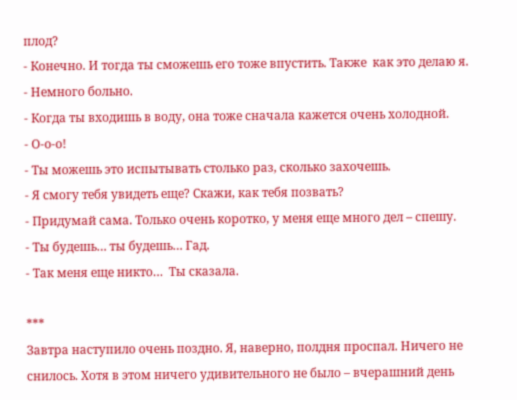плод?
- Конечно. И тогда ты сможешь его тоже впустить. Также  как это делаю я.
- Немного больно.
- Когда ты входишь в воду, она тоже сначала кажется очень холодной.
- О-о-о!
- Ты можешь это испытывать столько раз, сколько захочешь.
- Я смогу тебя увидеть еще? Скажи, как тебя позвать?
- Придумай сама. Только очень коротко, у меня еще много дел – спешу.
- Ты будешь… ты будешь… Гад.
- Так меня еще никто…  Ты сказала.

***
Завтра наступило очень поздно. Я, наверно, полдня проспал. Ничего не снилось. Хотя в этом ничего удивительного не было – вчерашний день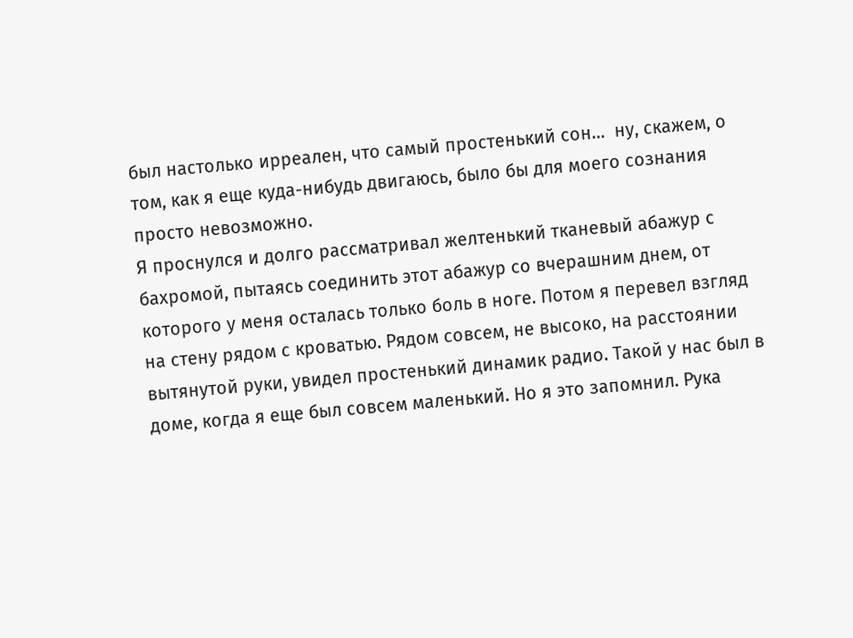был настолько ирреален, что самый простенький сон…  ну, скажем, о том, как я еще куда-нибудь двигаюсь, было бы для моего сознания просто невозможно.
Я проснулся и долго рассматривал желтенький тканевый абажур с бахромой, пытаясь соединить этот абажур со вчерашним днем, от которого у меня осталась только боль в ноге. Потом я перевел взгляд на стену рядом с кроватью. Рядом совсем, не высоко, на расстоянии вытянутой руки, увидел простенький динамик радио. Такой у нас был в доме, когда я еще был совсем маленький. Но я это запомнил. Рука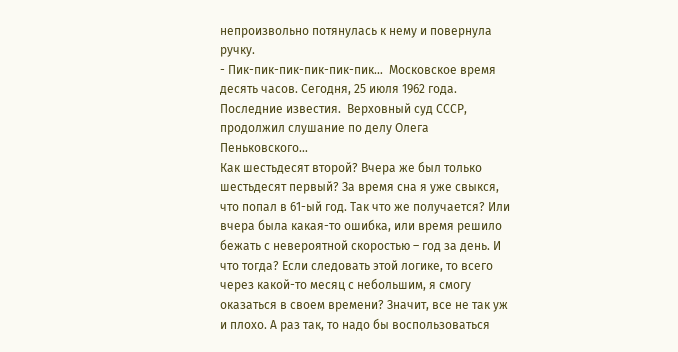непроизвольно потянулась к нему и повернула ручку.
- Пик-пик-пик-пик-пик-пик…  Московское время десять часов. Сегодня, 25 июля 1962 года. Последние известия.  Верховный суд СССР, продолжил слушание по делу Олега Пеньковского…
Как шестьдесят второй? Вчера же был только шестьдесят первый? За время сна я уже свыкся, что попал в 61-ый год. Так что же получается? Или вчера была какая-то ошибка, или время решило бежать с невероятной скоростью – год за день. И что тогда? Если следовать этой логике, то всего через какой-то месяц с небольшим, я смогу оказаться в своем времени? Значит, все не так уж и плохо. А раз так, то надо бы воспользоваться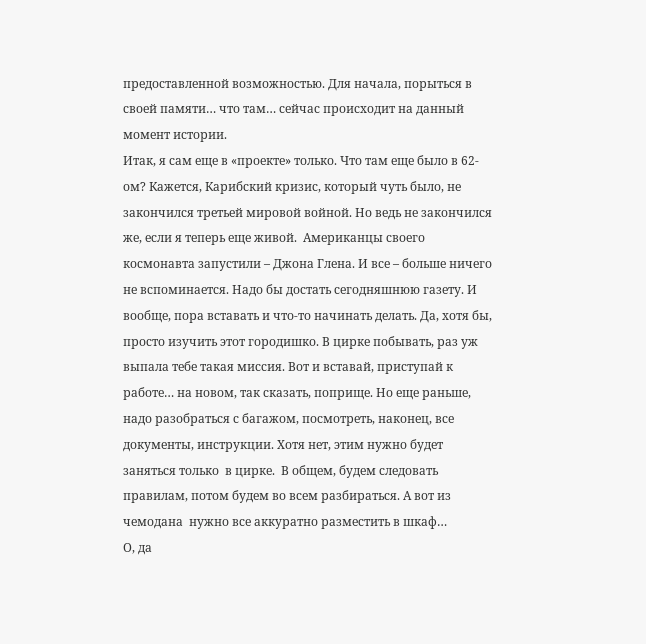предоставленной возможностью. Для начала, порыться в своей памяти… что там… сейчас происходит на данный момент истории.
Итак, я сам еще в «проекте» только. Что там еще было в 62-ом? Кажется, Карибский кризис, который чуть было, не закончился третьей мировой войной. Но ведь не закончился же, если я теперь еще живой.  Американцы своего космонавта запустили – Джона Глена. И все – больше ничего не вспоминается. Надо бы достать сегодняшнюю газету. И вообще, пора вставать и что-то начинать делать. Да, хотя бы, просто изучить этот городишко. В цирке побывать, раз уж выпала тебе такая миссия. Вот и вставай, приступай к работе… на новом, так сказать, поприще. Но еще раньше, надо разобраться с багажом, посмотреть, наконец, все  документы, инструкции. Хотя нет, этим нужно будет заняться только  в цирке.  В общем, будем следовать правилам, потом будем во всем разбираться. А вот из  чемодана  нужно все аккуратно разместить в шкаф…
О, да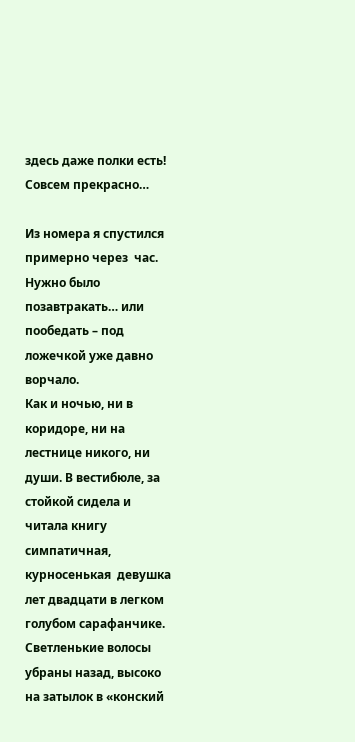здесь даже полки есть! Совсем прекрасно…

Из номера я спустился примерно через  час. Нужно было позавтракать… или пообедать – под ложечкой уже давно ворчало.
Как и ночью, ни в коридоре, ни на лестнице никого, ни души. В вестибюле, за стойкой сидела и читала книгу симпатичная, курносенькая  девушка лет двадцати в легком голубом сарафанчике. Светленькие волосы убраны назад, высоко на затылок в «конский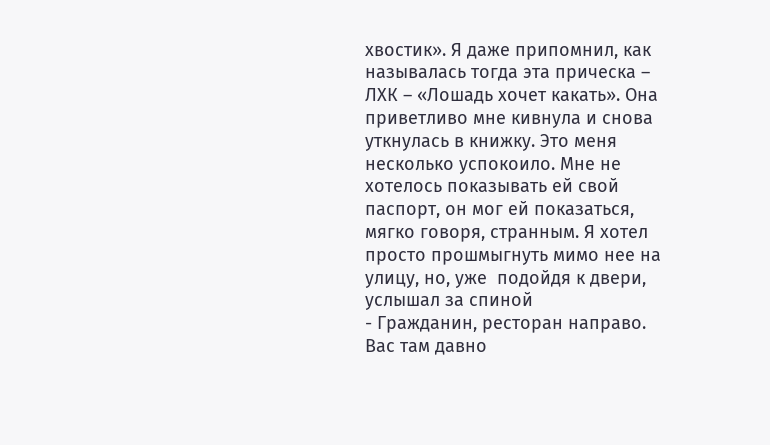хвостик». Я даже припомнил, как называлась тогда эта прическа – ЛХК – «Лошадь хочет какать». Она приветливо мне кивнула и снова уткнулась в книжку. Это меня несколько успокоило. Мне не хотелось показывать ей свой паспорт, он мог ей показаться, мягко говоря, странным. Я хотел просто прошмыгнуть мимо нее на улицу, но, уже  подойдя к двери, услышал за спиной
- Гражданин, ресторан направо.  Вас там давно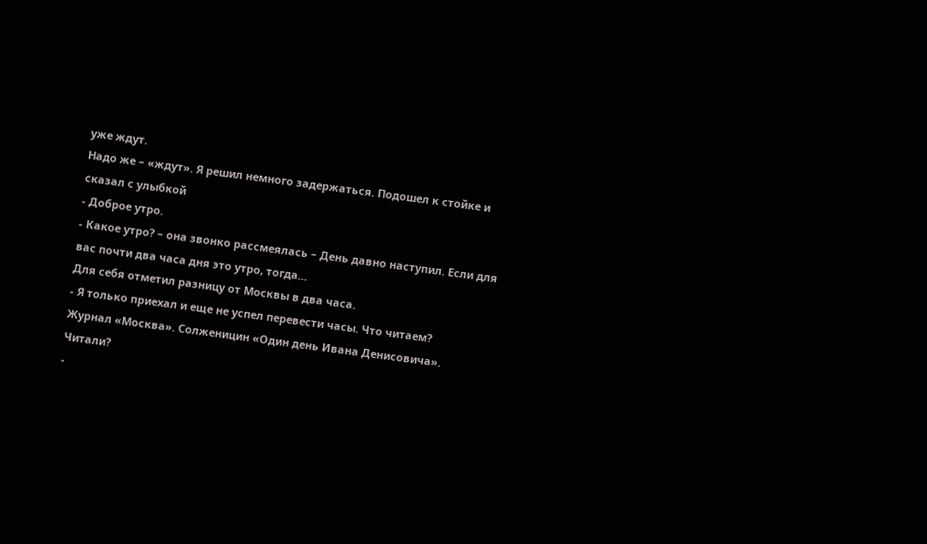уже ждут.
Надо же – «ждут». Я решил немного задержаться. Подошел к стойке и сказал с улыбкой
- Доброе утро.
- Какое утро? – она звонко рассмеялась – День давно наступил. Если для вас почти два часа дня это утро, тогда…
Для себя отметил разницу от Москвы в два часа.
- Я только приехал и еще не успел перевести часы. Что читаем?
Журнал «Москва». Солженицин «Один день Ивана Денисовича». Читали?
-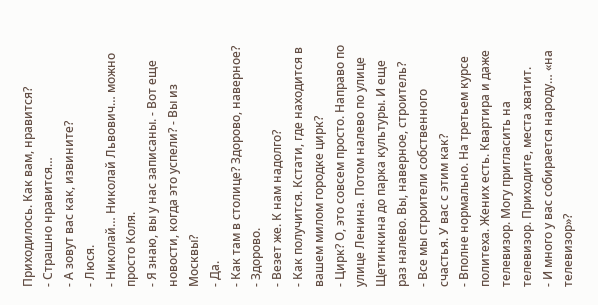Приходилось. Как вам, нравится?
- Страшно нравится…
- А зовут вас как, извините?
- Люся.
- Николай… Николай Львович… можно просто Коля.
- Я знаю, вы у нас записаны. - Вот еще новости, когда это успели? - Вы из Москвы?
- Да.
- Как там в столице? Здорово, наверное?
- Здорово.
- Везет же. К нам надолго?
- Как получится. Кстати, где находится в вашем милом городке цирк?
- Цирк? О, это совсем просто. Направо по улице Ленина. Потом налево по улице Щетинкина до парка культуры. И еще раз налево. Вы, наверное, строитель?
- Все мы строители собственного счастья. У вас с этим как?
- Вполне нормально. На третьем курсе политеха. Жених есть. Квартира и даже телевизор. Могу пригласить на телевизор. Приходите, места хватит.
- И много у вас собирается народу… «на телевизор»?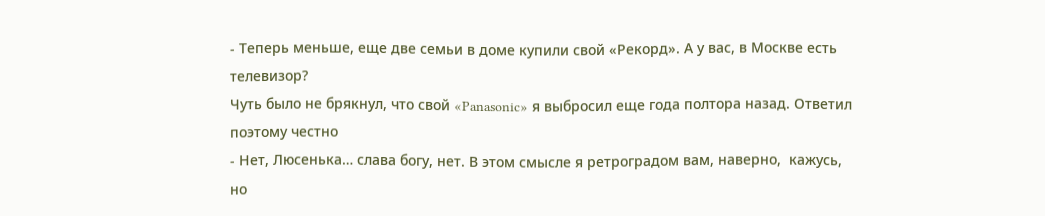- Теперь меньше, еще две семьи в доме купили свой «Рекорд». А у вас, в Москве есть телевизор?
Чуть было не брякнул, что свой «Panasonic» я выбросил еще года полтора назад. Ответил поэтому честно
- Нет, Люсенька… слава богу, нет. В этом смысле я ретроградом вам, наверно,  кажусь, но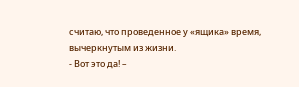считаю, что проведенное у «ящика» время, вычеркнутым из жизни.
- Вот это да! –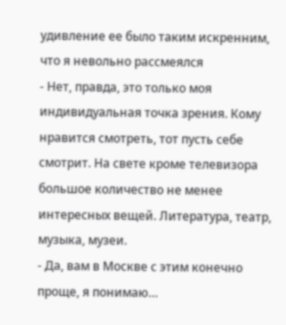удивление ее было таким искренним, что я невольно рассмеялся
- Нет, правда, это только моя индивидуальная точка зрения. Кому нравится смотреть, тот пусть себе смотрит. На свете кроме телевизора большое количество не менее интересных вещей. Литература, театр, музыка, музеи.
- Да, вам в Москве с этим конечно проще, я понимаю…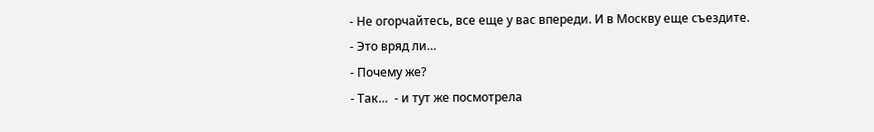- Не огорчайтесь, все еще у вас впереди. И в Москву еще съездите.
- Это вряд ли…
- Почему же?
- Так…  - и тут же посмотрела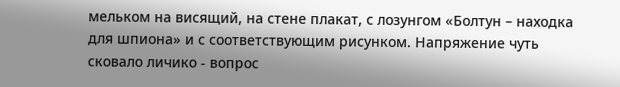мельком на висящий, на стене плакат, с лозунгом «Болтун – находка для шпиона» и с соответствующим рисунком. Напряжение чуть сковало личико - вопрос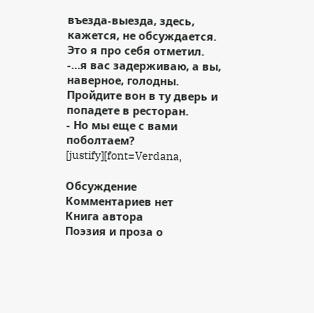въезда-выезда, здесь, кажется, не обсуждается. Это я про себя отметил.
-…я вас задерживаю, а вы, наверное, голодны. Пройдите вон в ту дверь и попадете в ресторан.
- Но мы еще с вами поболтаем?
[justify][font=Verdana,

Обсуждение
Комментариев нет
Книга автора
Поэзия и проза о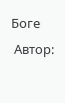Боге
 Автор: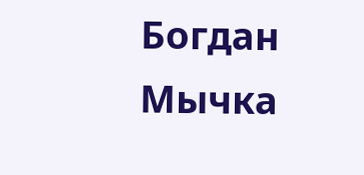Богдан Мычка